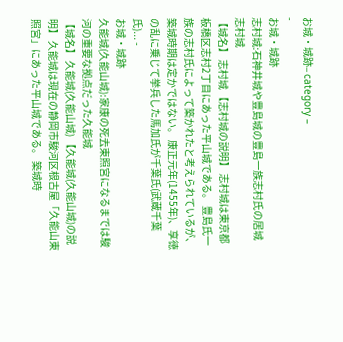お城・城跡– category –
-
お城・城跡
志村城:石神井城や豊島城の豊島一族志村氏の居城 志村城
【城名】 志村城 【志村城の説明】 志村城は東京都板橋区志村2丁目にあった平山城である。 豊島氏一族の志村氏によって築かれたと考えられているが、築城時期は定かではない。 康正元年(1455年)、享徳の乱に乗じて挙兵した馬加氏が千葉氏(武蔵千葉氏)... -
お城・城跡
久能城(久能山城):家康の死去東照宮になるまでは駿河の重要な拠点だった久能城
【城名】 久能城(久能山城) 【久能城(久能山城)の説明】 久能城は現在の静岡市駿河区根古屋「久能山東照宮」にあった平山城である。 築城時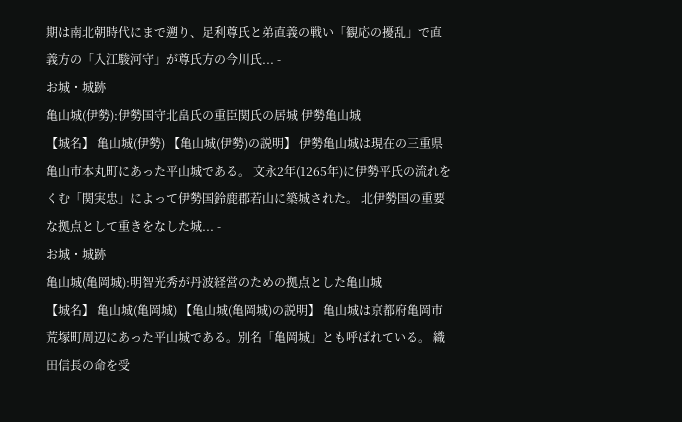期は南北朝時代にまで遡り、足利尊氏と弟直義の戦い「観応の擾乱」で直義方の「入江駿河守」が尊氏方の今川氏... -
お城・城跡
亀山城(伊勢):伊勢国守北畠氏の重臣関氏の居城 伊勢亀山城
【城名】 亀山城(伊勢) 【亀山城(伊勢)の説明】 伊勢亀山城は現在の三重県亀山市本丸町にあった平山城である。 文永2年(1265年)に伊勢平氏の流れをくむ「関実忠」によって伊勢国鈴鹿郡若山に築城された。 北伊勢国の重要な拠点として重きをなした城... -
お城・城跡
亀山城(亀岡城):明智光秀が丹波経営のための拠点とした亀山城
【城名】 亀山城(亀岡城) 【亀山城(亀岡城)の説明】 亀山城は京都府亀岡市荒塚町周辺にあった平山城である。別名「亀岡城」とも呼ばれている。 織田信長の命を受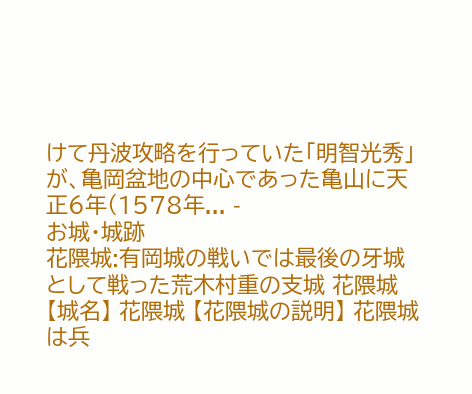けて丹波攻略を行っていた「明智光秀」が、亀岡盆地の中心であった亀山に天正6年(1578年... -
お城・城跡
花隈城:有岡城の戦いでは最後の牙城として戦った荒木村重の支城 花隈城
【城名】 花隈城 【花隈城の説明】 花隈城は兵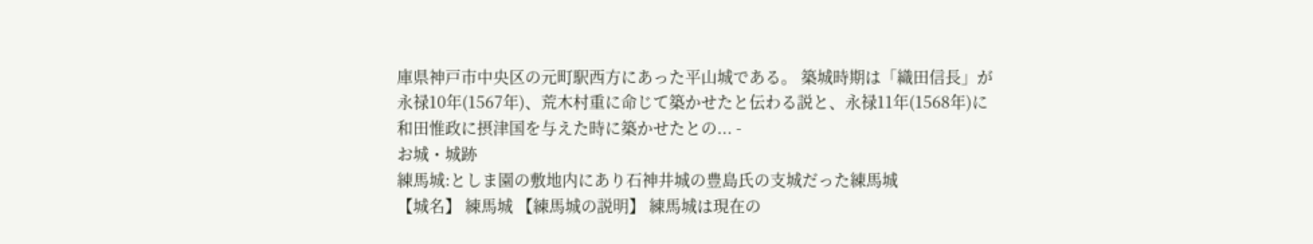庫県神戸市中央区の元町駅西方にあった平山城である。 築城時期は「織田信長」が永禄10年(1567年)、荒木村重に命じて築かせたと伝わる説と、永禄11年(1568年)に和田惟政に摂津国を与えた時に築かせたとの... -
お城・城跡
練馬城:としま園の敷地内にあり石神井城の豊島氏の支城だった練馬城
【城名】 練馬城 【練馬城の説明】 練馬城は現在の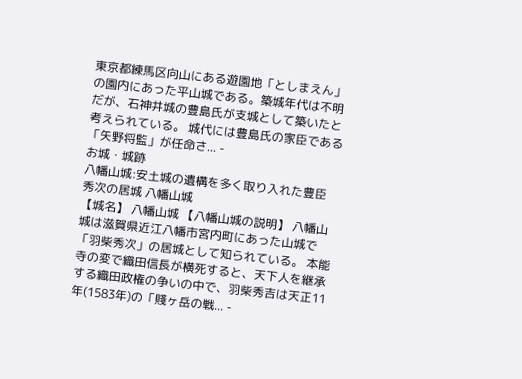東京都練馬区向山にある遊園地「としまえん」の園内にあった平山城である。築城年代は不明だが、石神井城の豊島氏が支城として築いたと考えられている。 城代には豊島氏の家臣である「矢野将監」が任命さ... -
お城・城跡
八幡山城:安土城の遺構を多く取り入れた豊臣秀次の居城 八幡山城
【城名】 八幡山城 【八幡山城の説明】 八幡山城は滋賀県近江八幡市宮内町にあった山城で「羽柴秀次」の居城として知られている。 本能寺の変で織田信長が横死すると、天下人を継承する織田政権の争いの中で、羽柴秀吉は天正11年(1583年)の「賤ヶ岳の戦... -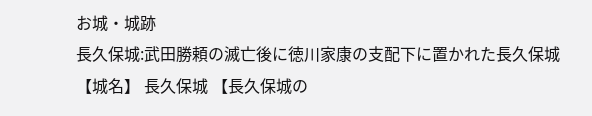お城・城跡
長久保城:武田勝頼の滅亡後に徳川家康の支配下に置かれた長久保城
【城名】 長久保城 【長久保城の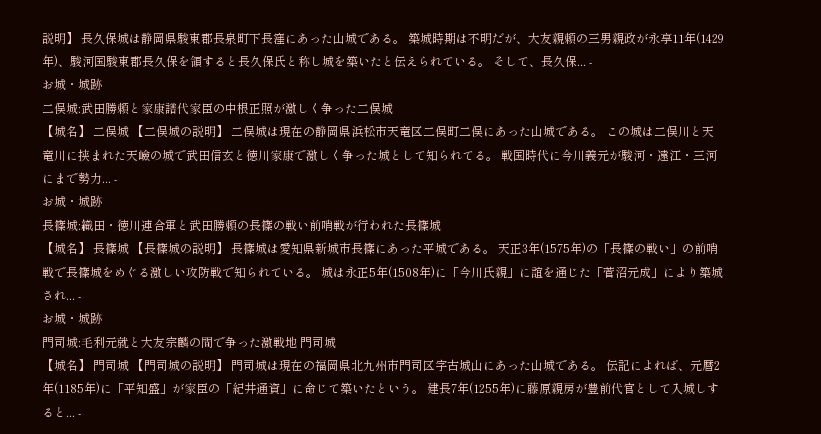説明】 長久保城は静岡県駿東郡長泉町下長窪にあった山城である。 築城時期は不明だが、大友親頼の三男親政が永享11年(1429年)、駿河国駿東郡長久保を領すると長久保氏と称し城を築いたと伝えられている。 そして、長久保... -
お城・城跡
二俣城:武田勝頼と家康譜代家臣の中根正照が激しく争った二俣城
【城名】 二俣城 【二俣城の説明】 二俣城は現在の静岡県浜松市天竜区二俣町二俣にあった山城である。 この城は二俣川と天竜川に挟まれた天嶮の城で武田信玄と徳川家康で激しく争った城として知られてる。 戦国時代に今川義元が駿河・遠江・三河にまで勢力... -
お城・城跡
長篠城:織田・徳川連合軍と武田勝頼の長篠の戦い前哨戦が行われた長篠城
【城名】 長篠城 【長篠城の説明】 長篠城は愛知県新城市長篠にあった平城である。 天正3年(1575年)の「長篠の戦い」の前哨戦で長篠城をめぐる激しい攻防戦で知られている。 城は永正5年(1508年)に「今川氏親」に誼を通じた「菅沼元成」により築城され... -
お城・城跡
門司城:毛利元就と大友宗麟の間で争った激戦地 門司城
【城名】 門司城 【門司城の説明】 門司城は現在の福岡県北九州市門司区字古城山にあった山城である。 伝記によれば、元暦2年(1185年)に「平知盛」が家臣の「紀井通資」に命じて築いたという。 建長7年(1255年)に藤原親房が豊前代官として入城しすると... -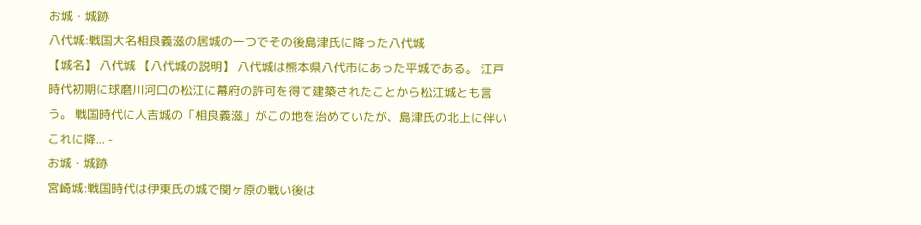お城・城跡
八代城:戦国大名相良義滋の居城の一つでその後島津氏に降った八代城
【城名】 八代城 【八代城の説明】 八代城は熊本県八代市にあった平城である。 江戸時代初期に球磨川河口の松江に幕府の許可を得て建築されたことから松江城とも言う。 戦国時代に人吉城の「相良義滋」がこの地を治めていたが、島津氏の北上に伴いこれに降... -
お城・城跡
宮崎城:戦国時代は伊東氏の城で関ヶ原の戦い後は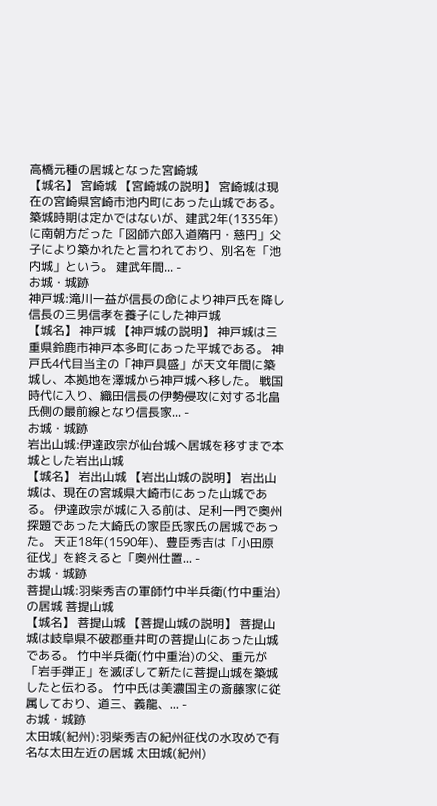高橋元種の居城となった宮崎城
【城名】 宮崎城 【宮崎城の説明】 宮崎城は現在の宮崎県宮崎市池内町にあった山城である。 築城時期は定かではないが、建武2年(1335年)に南朝方だった「図師六郎入道隋円・慈円」父子により築かれたと言われており、別名を「池内城」という。 建武年間... -
お城・城跡
神戸城:滝川一益が信長の命により神戸氏を降し信長の三男信孝を養子にした神戸城
【城名】 神戸城 【神戸城の説明】 神戸城は三重県鈴鹿市神戸本多町にあった平城である。 神戸氏4代目当主の「神戸具盛」が天文年間に築城し、本拠地を澤城から神戸城へ移した。 戦国時代に入り、織田信長の伊勢侵攻に対する北畠氏側の最前線となり信長家... -
お城・城跡
岩出山城:伊達政宗が仙台城へ居城を移すまで本城とした岩出山城
【城名】 岩出山城 【岩出山城の説明】 岩出山城は、現在の宮城県大崎市にあった山城である。 伊達政宗が城に入る前は、足利一門で奥州探題であった大崎氏の家臣氏家氏の居城であった。 天正18年(1590年)、豊臣秀吉は「小田原征伐」を終えると「奥州仕置... -
お城・城跡
菩提山城:羽柴秀吉の軍師竹中半兵衛(竹中重治)の居城 菩提山城
【城名】 菩提山城 【菩提山城の説明】 菩提山城は岐阜県不破郡垂井町の菩提山にあった山城である。 竹中半兵衛(竹中重治)の父、重元が「岩手弾正」を滅ぼして新たに菩提山城を築城したと伝わる。 竹中氏は美濃国主の斎藤家に従属しており、道三、義龍、... -
お城・城跡
太田城(紀州):羽柴秀吉の紀州征伐の水攻めで有名な太田左近の居城 太田城(紀州)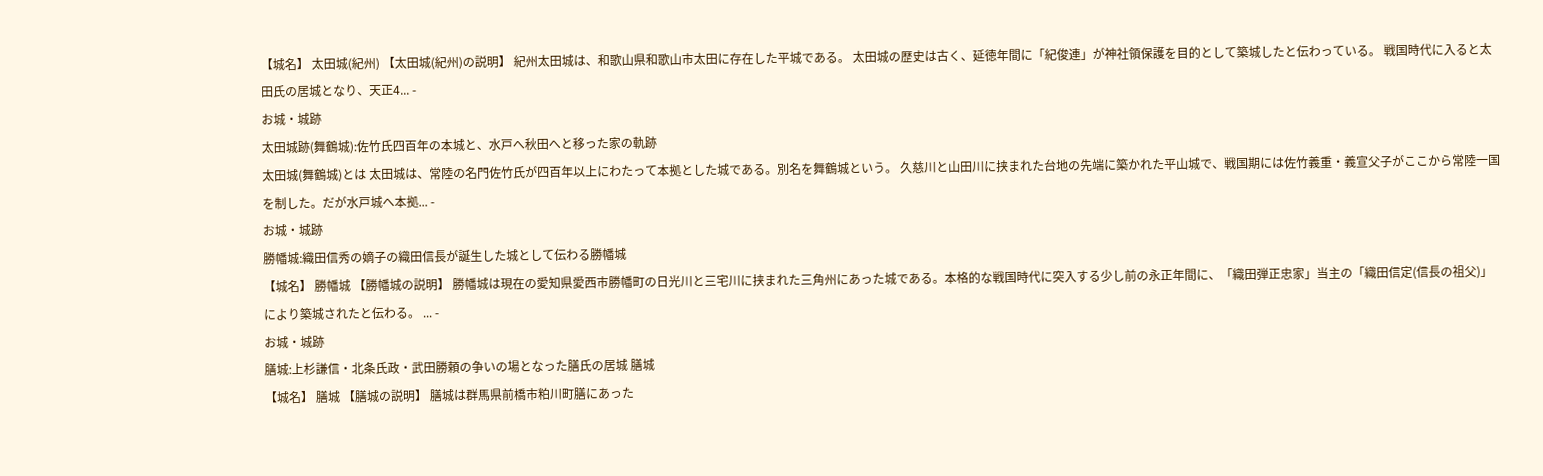【城名】 太田城(紀州) 【太田城(紀州)の説明】 紀州太田城は、和歌山県和歌山市太田に存在した平城である。 太田城の歴史は古く、延徳年間に「紀俊連」が神社領保護を目的として築城したと伝わっている。 戦国時代に入ると太田氏の居城となり、天正4... -
お城・城跡
太田城跡(舞鶴城):佐竹氏四百年の本城と、水戸へ秋田へと移った家の軌跡
太田城(舞鶴城)とは 太田城は、常陸の名門佐竹氏が四百年以上にわたって本拠とした城である。別名を舞鶴城という。 久慈川と山田川に挟まれた台地の先端に築かれた平山城で、戦国期には佐竹義重・義宣父子がここから常陸一国を制した。だが水戸城へ本拠... -
お城・城跡
勝幡城:織田信秀の嫡子の織田信長が誕生した城として伝わる勝幡城
【城名】 勝幡城 【勝幡城の説明】 勝幡城は現在の愛知県愛西市勝幡町の日光川と三宅川に挟まれた三角州にあった城である。本格的な戦国時代に突入する少し前の永正年間に、「織田弾正忠家」当主の「織田信定(信長の祖父)」により築城されたと伝わる。 ... -
お城・城跡
膳城:上杉謙信・北条氏政・武田勝頼の争いの場となった膳氏の居城 膳城
【城名】 膳城 【膳城の説明】 膳城は群馬県前橋市粕川町膳にあった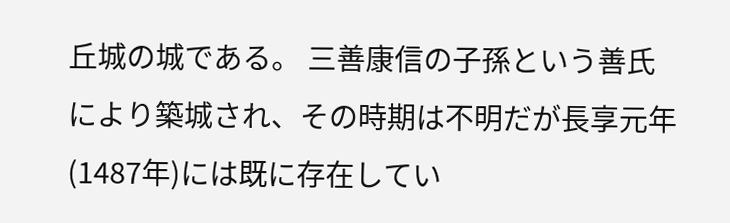丘城の城である。 三善康信の子孫という善氏により築城され、その時期は不明だが長享元年(1487年)には既に存在してい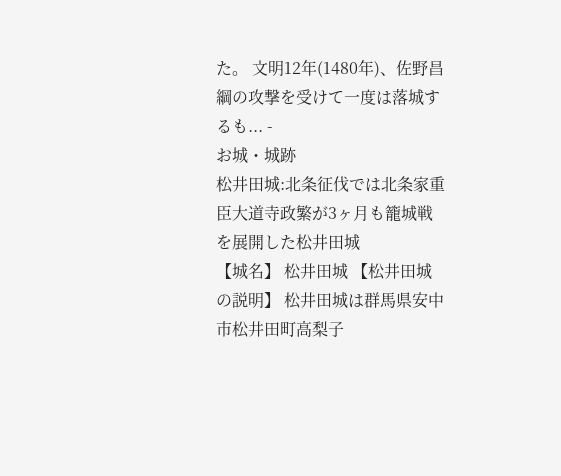た。 文明12年(1480年)、佐野昌綱の攻撃を受けて一度は落城するも... -
お城・城跡
松井田城:北条征伐では北条家重臣大道寺政繁が3ヶ月も籠城戦を展開した松井田城
【城名】 松井田城 【松井田城の説明】 松井田城は群馬県安中市松井田町高梨子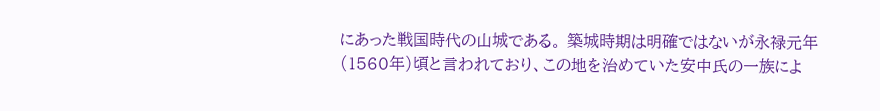にあった戦国時代の山城である。 築城時期は明確ではないが永禄元年(1560年)頃と言われており、この地を治めていた安中氏の一族によ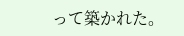って築かれた。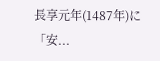長享元年(1487年)に「安...